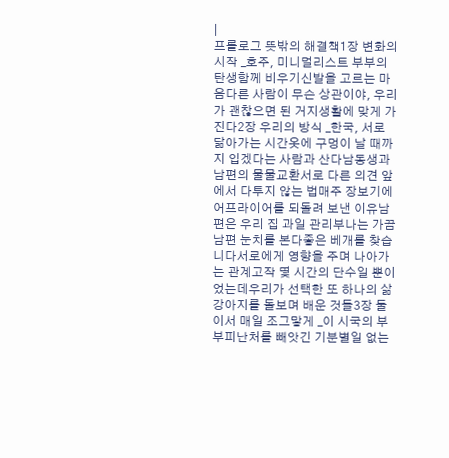|
프롤로그 뜻밖의 해결책1장 변화의 시작 _호주, 미니멀리스트 부부의 탄생함께 비우기신발을 고르는 마음다른 사람이 무슨 상관이야, 우리가 괜찮으면 된 거지생활에 맞게 가진다2장 우리의 방식 _한국, 서로 닮아가는 시간옷에 구멍이 날 때까지 입겠다는 사람과 산다남동생과 남편의 물물교환서로 다른 의견 앞에서 다투지 않는 법매주 장보기에어프라이어를 되돌려 보낸 이유남편은 우리 집 과일 관리부나는 가끔 남편 눈치를 본다좋은 베개를 찾습니다서로에게 영향을 주며 나아가는 관계고작 몇 시간의 단수일 뿐이었는데우리가 선택한 또 하나의 삶강아지를 돌보며 배운 것들3장 둘이서 매일 조그맣게 _이 시국의 부부피난처를 빼앗긴 기분별일 없는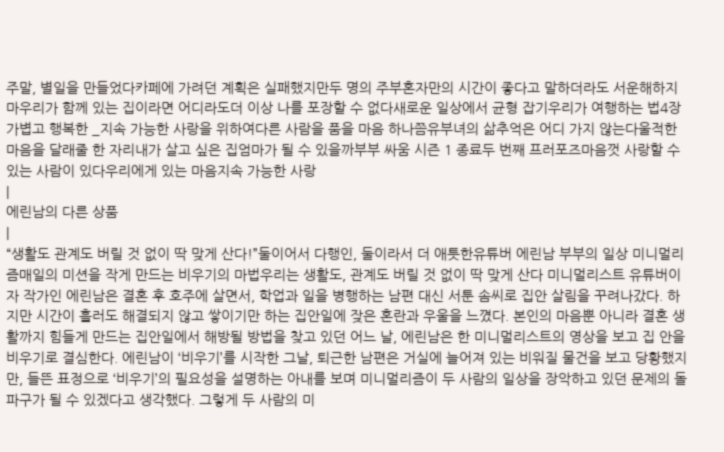주말, 별일을 만들었다카페에 가려던 계획은 실패했지만두 명의 주부혼자만의 시간이 좋다고 말하더라도 서운해하지 마우리가 함께 있는 집이라면 어디라도더 이상 나를 포장할 수 없다새로운 일상에서 균형 잡기우리가 여행하는 법4장 가볍고 행복한 _지속 가능한 사랑을 위하여다른 사람을 품을 마음 하나쯤유부녀의 삶추억은 어디 가지 않는다울적한 마음을 달래줄 한 자리내가 살고 싶은 집엄마가 될 수 있을까부부 싸움 시즌 1 종료두 번째 프러포즈마음껏 사랑할 수 있는 사람이 있다우리에게 있는 마음지속 가능한 사랑
|
에린남의 다른 상품
|
“생활도 관계도 버릴 것 없이 딱 맞게 산다!”둘이어서 다행인, 둘이라서 더 애틋한유튜버 에린남 부부의 일상 미니멀리즘매일의 미션을 작게 만드는 비우기의 마법우리는 생활도, 관계도 버릴 것 없이 딱 맞게 산다 미니멀리스트 유튜버이자 작가인 에린남은 결혼 후 호주에 살면서, 학업과 일을 병행하는 남편 대신 서툰 솜씨로 집안 살림을 꾸려나갔다. 하지만 시간이 흘러도 해결되지 않고 쌓이기만 하는 집안일에 잦은 혼란과 우울을 느꼈다. 본인의 마음뿐 아니라 결혼 생활까지 힘들게 만드는 집안일에서 해방될 방법을 찾고 있던 어느 날, 에린남은 한 미니멀리스트의 영상을 보고 집 안을 비우기로 결심한다. 에린남이 ‘비우기’를 시작한 그날, 퇴근한 남편은 거실에 늘어져 있는 비워질 물건을 보고 당황했지만, 들뜬 표정으로 ‘비우기’의 필요성을 설명하는 아내를 보며 미니멀리즘이 두 사람의 일상을 장악하고 있던 문제의 돌파구가 될 수 있겠다고 생각했다. 그렇게 두 사람의 미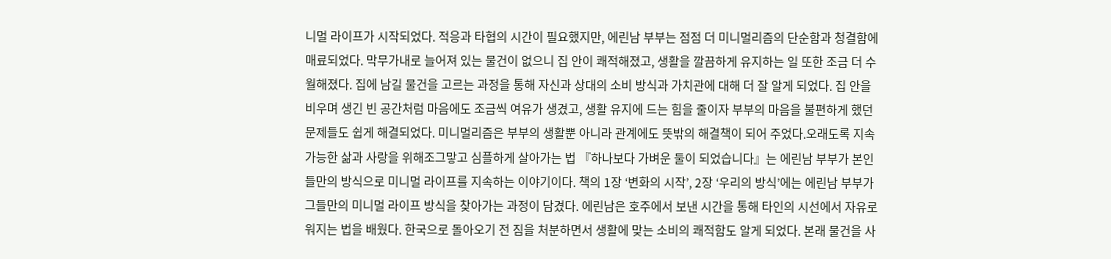니멀 라이프가 시작되었다. 적응과 타협의 시간이 필요했지만, 에린남 부부는 점점 더 미니멀리즘의 단순함과 청결함에 매료되었다. 막무가내로 늘어져 있는 물건이 없으니 집 안이 쾌적해졌고, 생활을 깔끔하게 유지하는 일 또한 조금 더 수월해졌다. 집에 남길 물건을 고르는 과정을 통해 자신과 상대의 소비 방식과 가치관에 대해 더 잘 알게 되었다. 집 안을 비우며 생긴 빈 공간처럼 마음에도 조금씩 여유가 생겼고, 생활 유지에 드는 힘을 줄이자 부부의 마음을 불편하게 했던 문제들도 쉽게 해결되었다. 미니멀리즘은 부부의 생활뿐 아니라 관계에도 뜻밖의 해결책이 되어 주었다.오래도록 지속 가능한 삶과 사랑을 위해조그맣고 심플하게 살아가는 법 『하나보다 가벼운 둘이 되었습니다』는 에린남 부부가 본인들만의 방식으로 미니멀 라이프를 지속하는 이야기이다. 책의 1장 ‘변화의 시작’, 2장 ‘우리의 방식’에는 에린남 부부가 그들만의 미니멀 라이프 방식을 찾아가는 과정이 담겼다. 에린남은 호주에서 보낸 시간을 통해 타인의 시선에서 자유로워지는 법을 배웠다. 한국으로 돌아오기 전 짐을 처분하면서 생활에 맞는 소비의 쾌적함도 알게 되었다. 본래 물건을 사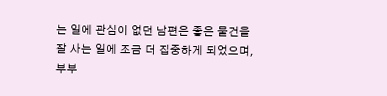는 일에 관심이 없던 남편은 좋은 물건을 잘 사는 일에 조금 더 집중하게 되었으며, 부부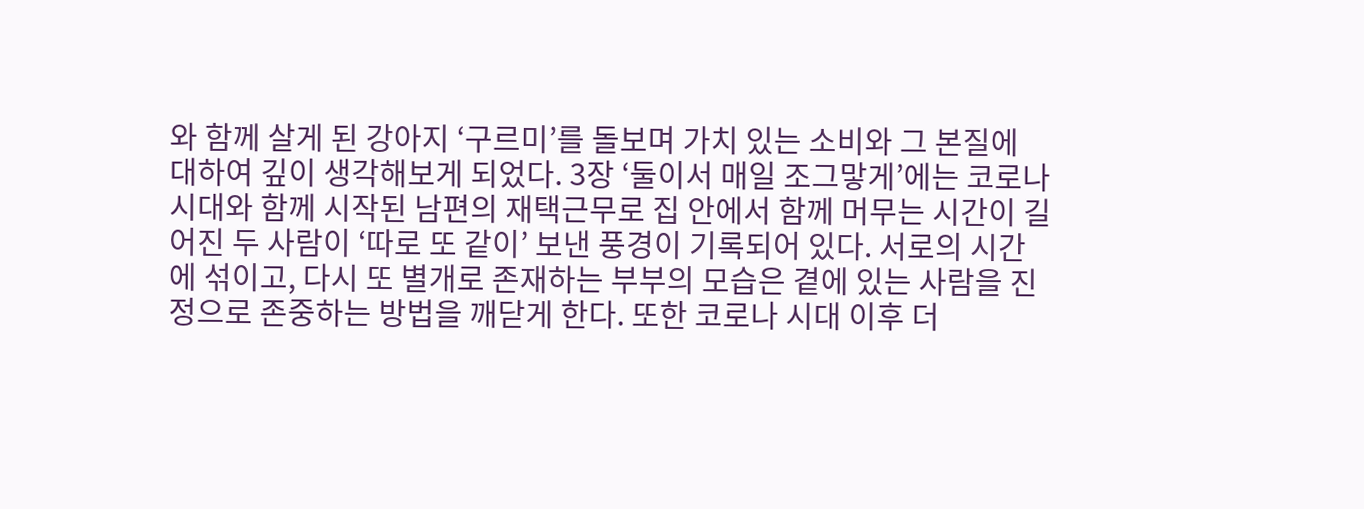와 함께 살게 된 강아지 ‘구르미’를 돌보며 가치 있는 소비와 그 본질에 대하여 깊이 생각해보게 되었다. 3장 ‘둘이서 매일 조그맣게’에는 코로나 시대와 함께 시작된 남편의 재택근무로 집 안에서 함께 머무는 시간이 길어진 두 사람이 ‘따로 또 같이’ 보낸 풍경이 기록되어 있다. 서로의 시간에 섞이고, 다시 또 별개로 존재하는 부부의 모습은 곁에 있는 사람을 진정으로 존중하는 방법을 깨닫게 한다. 또한 코로나 시대 이후 더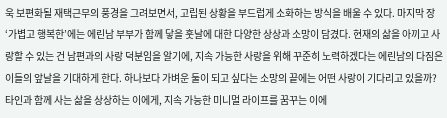욱 보편화될 재택근무의 풍경을 그려보면서, 고립된 상황을 부드럽게 소화하는 방식을 배울 수 있다. 마지막 장 ‘가볍고 행복한’에는 에린남 부부가 함께 닿을 훗날에 대한 다양한 상상과 소망이 담겼다. 현재의 삶을 아끼고 사랑할 수 있는 건 남편과의 사랑 덕분임을 알기에, 지속 가능한 사랑을 위해 꾸준히 노력하겠다는 에린남의 다짐은 이들의 앞날을 기대하게 한다. 하나보다 가벼운 둘이 되고 싶다는 소망의 끝에는 어떤 사랑이 기다리고 있을까? 타인과 함께 사는 삶을 상상하는 이에게, 지속 가능한 미니멀 라이프를 꿈꾸는 이에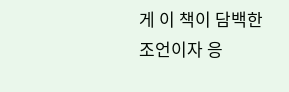게 이 책이 담백한 조언이자 응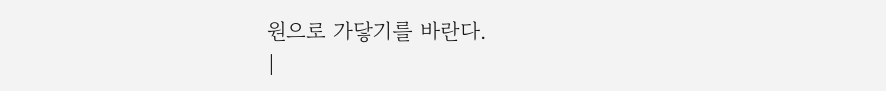원으로 가닿기를 바란다.
|